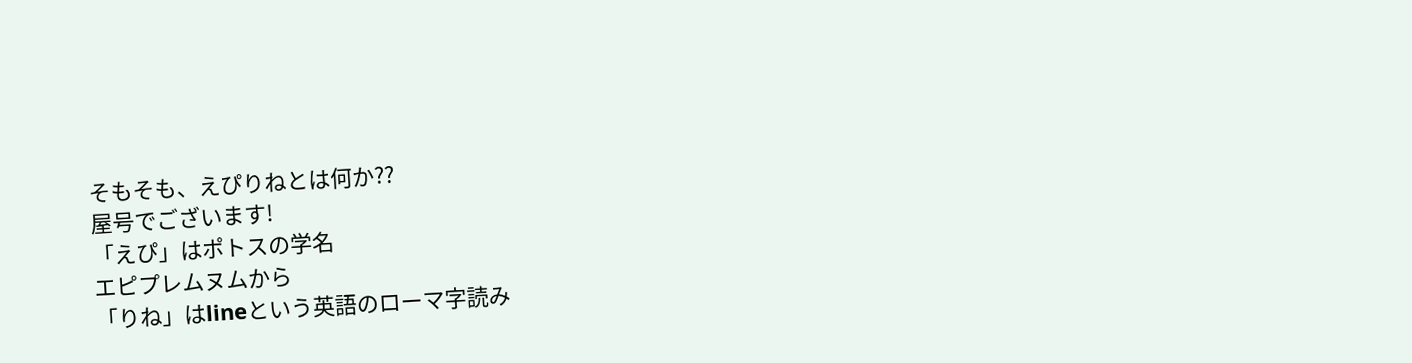そもそも、えぴりねとは何か??
屋号でございます!
「えぴ」はポトスの学名
エピプレムヌムから
「りね」はlineという英語のローマ字読み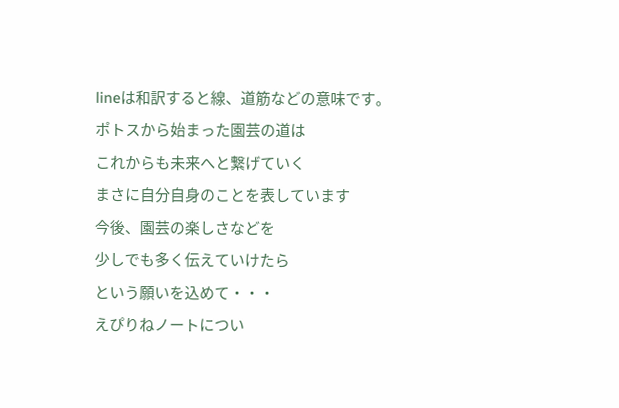lineは和訳すると線、道筋などの意味です。
ポトスから始まった園芸の道は
これからも未来へと繋げていく
まさに自分自身のことを表しています
今後、園芸の楽しさなどを
少しでも多く伝えていけたら
という願いを込めて・・・
えぴりねノートについ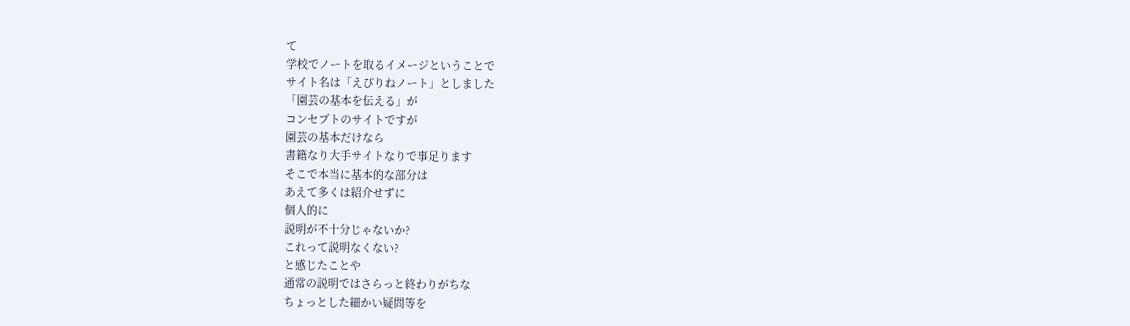て
学校でノートを取るイメージということで
サイト名は「えぴりねノート」としました
「園芸の基本を伝える」が
コンセプトのサイトですが
園芸の基本だけなら
書籍なり大手サイトなりで事足ります
そこで本当に基本的な部分は
あえて多くは紹介せずに
個人的に
説明が不十分じゃないか?
これって説明なくない?
と感じたことや
通常の説明ではさらっと終わりがちな
ちょっとした細かい疑問等を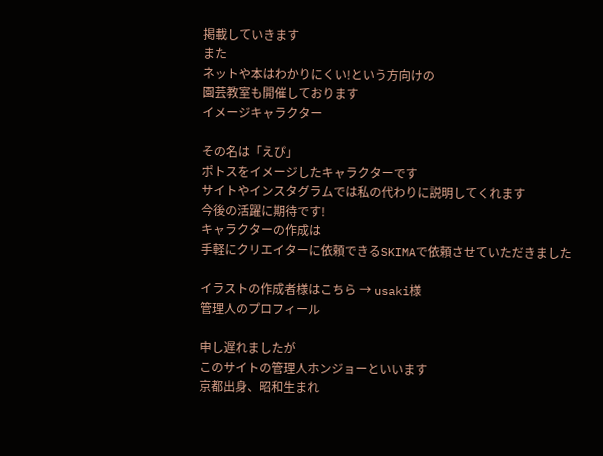掲載していきます
また
ネットや本はわかりにくい!という方向けの
園芸教室も開催しております
イメージキャラクター

その名は「えぴ」
ポトスをイメージしたキャラクターです
サイトやインスタグラムでは私の代わりに説明してくれます
今後の活躍に期待です!
キャラクターの作成は
手軽にクリエイターに依頼できるSKIMAで依頼させていただきました

イラストの作成者様はこちら → usaki様
管理人のプロフィール

申し遅れましたが
このサイトの管理人ホンジョーといいます
京都出身、昭和生まれ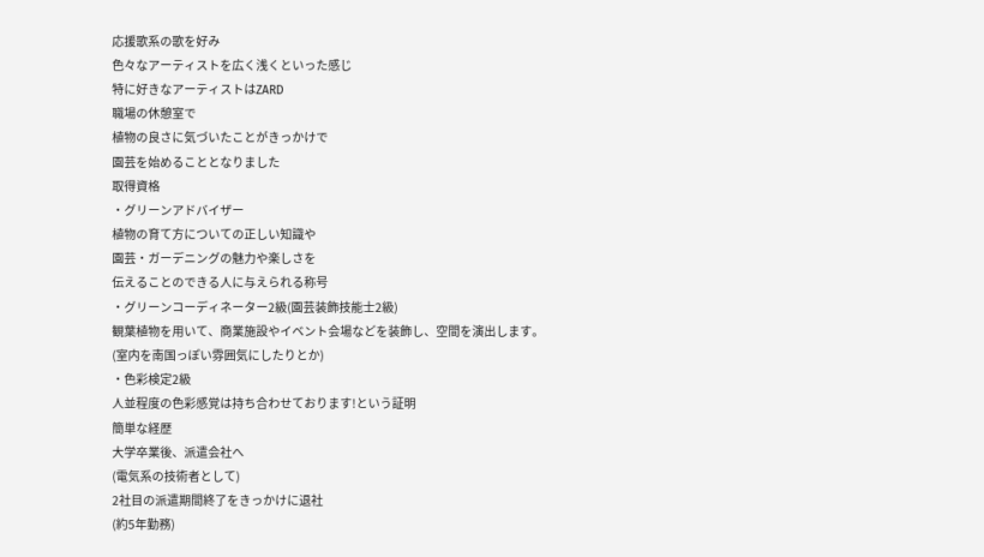応援歌系の歌を好み
色々なアーティストを広く浅くといった感じ
特に好きなアーティストはZARD
職場の休憩室で
植物の良さに気づいたことがきっかけで
園芸を始めることとなりました
取得資格
・グリーンアドバイザー
植物の育て方についての正しい知識や
園芸・ガーデニングの魅力や楽しさを
伝えることのできる人に与えられる称号
・グリーンコーディネーター2級(園芸装飾技能士2級)
観葉植物を用いて、商業施設やイベント会場などを装飾し、空間を演出します。
(室内を南国っぽい雰囲気にしたりとか)
・色彩検定2級
人並程度の色彩感覚は持ち合わせております!という証明
簡単な経歴
大学卒業後、派遣会社へ
(電気系の技術者として)
2社目の派遣期間終了をきっかけに退社
(約5年勤務)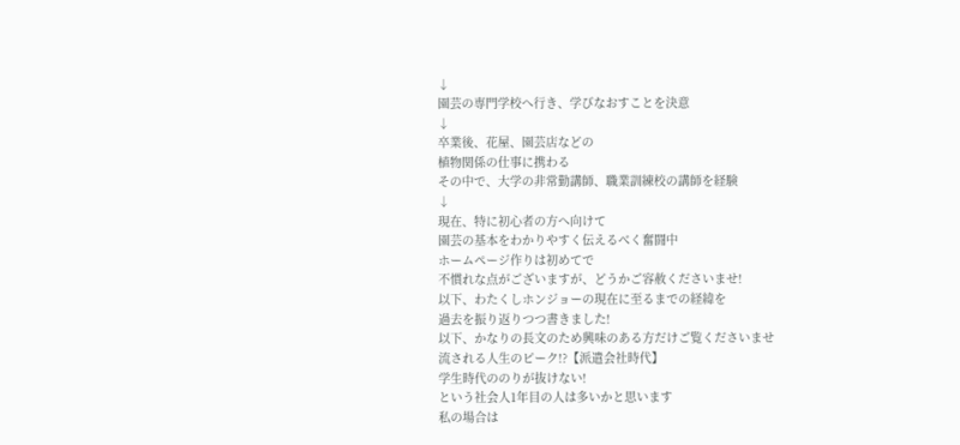↓
園芸の専門学校へ行き、学びなおすことを決意
↓
卒業後、花屋、園芸店などの
植物関係の仕事に携わる
その中で、大学の非常勤講師、職業訓練校の講師を経験
↓
現在、特に初心者の方へ向けて
園芸の基本をわかりやすく伝えるべく奮闘中
ホームページ作りは初めてで
不慣れな点がございますが、どうかご容赦くださいませ!
以下、わたくしホンジョーの現在に至るまでの経緯を
過去を振り返りつつ書きました!
以下、かなりの長文のため興味のある方だけご覧くださいませ
流される人生のピーク!?【派遣会社時代】
学生時代ののりが抜けない!
という社会人1年目の人は多いかと思います
私の場合は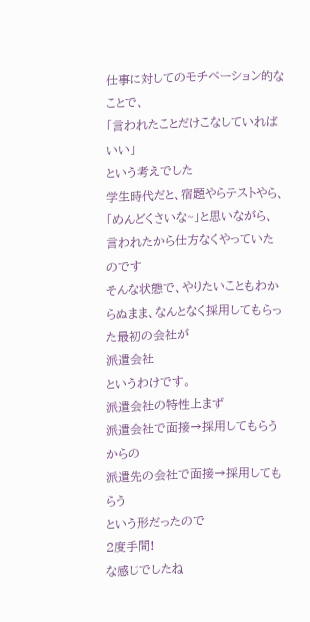仕事に対してのモチベーション的なことで、
「言われたことだけこなしていればいい」
という考えでした
学生時代だと、宿題やらテストやら、
「めんどくさいな~」と思いながら、言われたから仕方なくやっていたのです
そんな状態で、やりたいこともわからぬまま、なんとなく採用してもらった最初の会社が
派遣会社
というわけです。
派遣会社の特性上まず
派遣会社で面接→採用してもらう
からの
派遣先の会社で面接→採用してもらう
という形だったので
2度手間!
な感じでしたね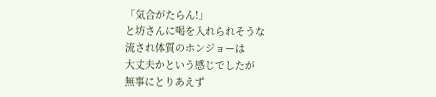「気合がたらん!」
と坊さんに喝を入れられそうな
流され体質のホンジョーは
大丈夫かという感じでしたが
無事にとりあえず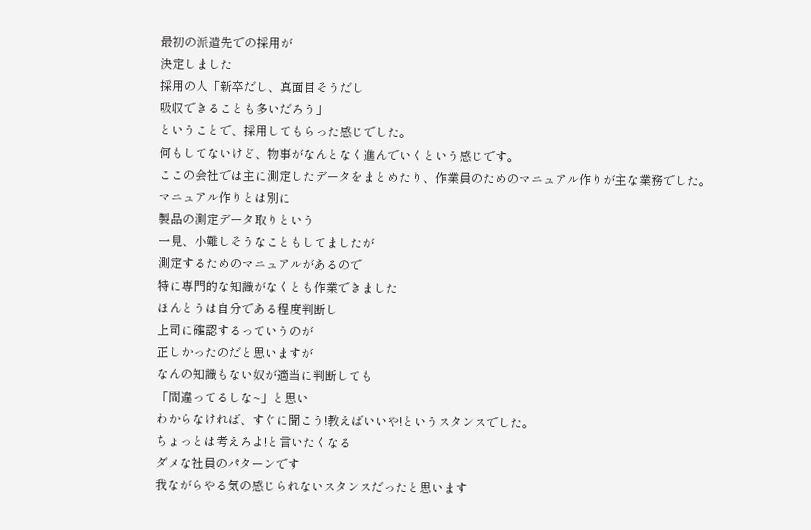最初の派遣先での採用が
決定しました
採用の人「新卒だし、真面目そうだし
吸収できることも多いだろう」
ということで、採用してもらった感じでした。
何もしてないけど、物事がなんとなく進んでいくという感じです。
ここの会社では主に測定したデータをまとめたり、作業員のためのマニュアル作りが主な業務でした。
マニュアル作りとは別に
製品の測定データ取りという
一見、小難しそうなこともしてましたが
測定するためのマニュアルがあるので
特に専門的な知識がなくとも作業できました
ほんとうは自分である程度判断し
上司に確認するっていうのが
正しかったのだと思いますが
なんの知識もない奴が適当に判断しても
「間違ってるしな~」と思い
わからなければ、すぐに聞こう!教えばいいや!というスタンスでした。
ちょっとは考えろよ!と言いたくなる
ダメな社員のパターンです
我ながらやる気の感じられないスタンスだったと思います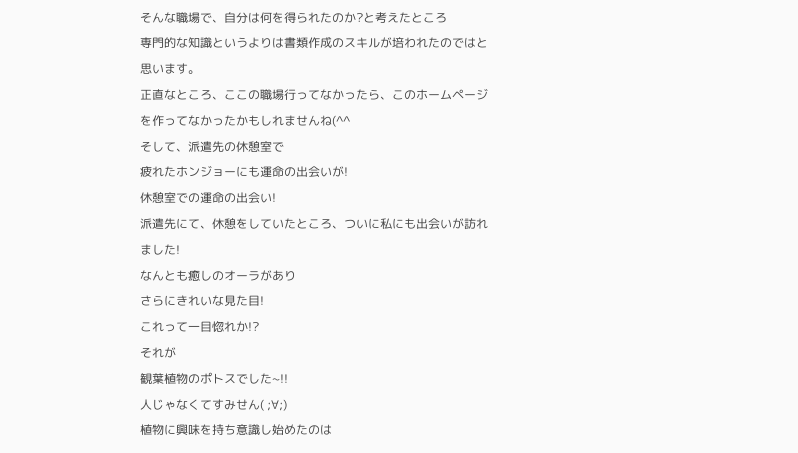そんな職場で、自分は何を得られたのか?と考えたところ
専門的な知識というよりは書類作成のスキルが培われたのではと思います。
正直なところ、ここの職場行ってなかったら、このホームページを作ってなかったかもしれませんね(^^
そして、派遣先の休憩室で
疲れたホンジョーにも運命の出会いが!
休憩室での運命の出会い!
派遣先にて、休憩をしていたところ、ついに私にも出会いが訪れました!
なんとも癒しのオーラがあり
さらにきれいな見た目!
これって一目惚れか!?
それが
観葉植物のポトスでした~!!
人じゃなくてすみせん( ;∀;)
植物に興味を持ち意識し始めたのは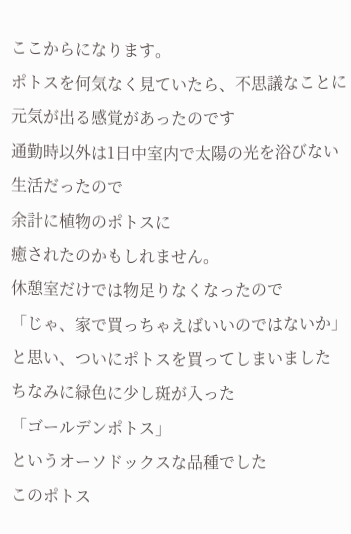ここからになります。
ポトスを何気なく見ていたら、不思議なことに元気が出る感覚があったのです
通勤時以外は1日中室内で太陽の光を浴びない生活だったので
余計に植物のポトスに
癒されたのかもしれません。
休憩室だけでは物足りなくなったので
「じゃ、家で買っちゃえばいいのではないか」
と思い、ついにポトスを買ってしまいました
ちなみに緑色に少し斑が入った
「ゴールデンポトス」
というオーソドックスな品種でした
このポトス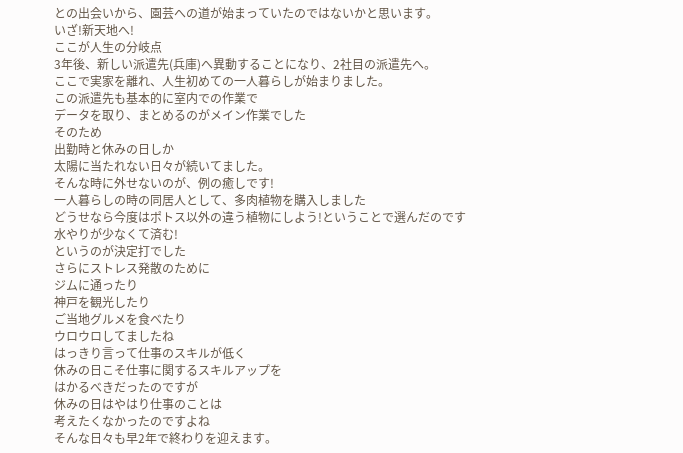との出会いから、園芸への道が始まっていたのではないかと思います。
いざ!新天地へ!
ここが人生の分岐点
3年後、新しい派遣先(兵庫)へ異動することになり、2社目の派遣先へ。
ここで実家を離れ、人生初めての一人暮らしが始まりました。
この派遣先も基本的に室内での作業で
データを取り、まとめるのがメイン作業でした
そのため
出勤時と休みの日しか
太陽に当たれない日々が続いてました。
そんな時に外せないのが、例の癒しです!
一人暮らしの時の同居人として、多肉植物を購入しました
どうせなら今度はポトス以外の違う植物にしよう!ということで選んだのです
水やりが少なくて済む!
というのが決定打でした
さらにストレス発散のために
ジムに通ったり
神戸を観光したり
ご当地グルメを食べたり
ウロウロしてましたね
はっきり言って仕事のスキルが低く
休みの日こそ仕事に関するスキルアップを
はかるべきだったのですが
休みの日はやはり仕事のことは
考えたくなかったのですよね
そんな日々も早2年で終わりを迎えます。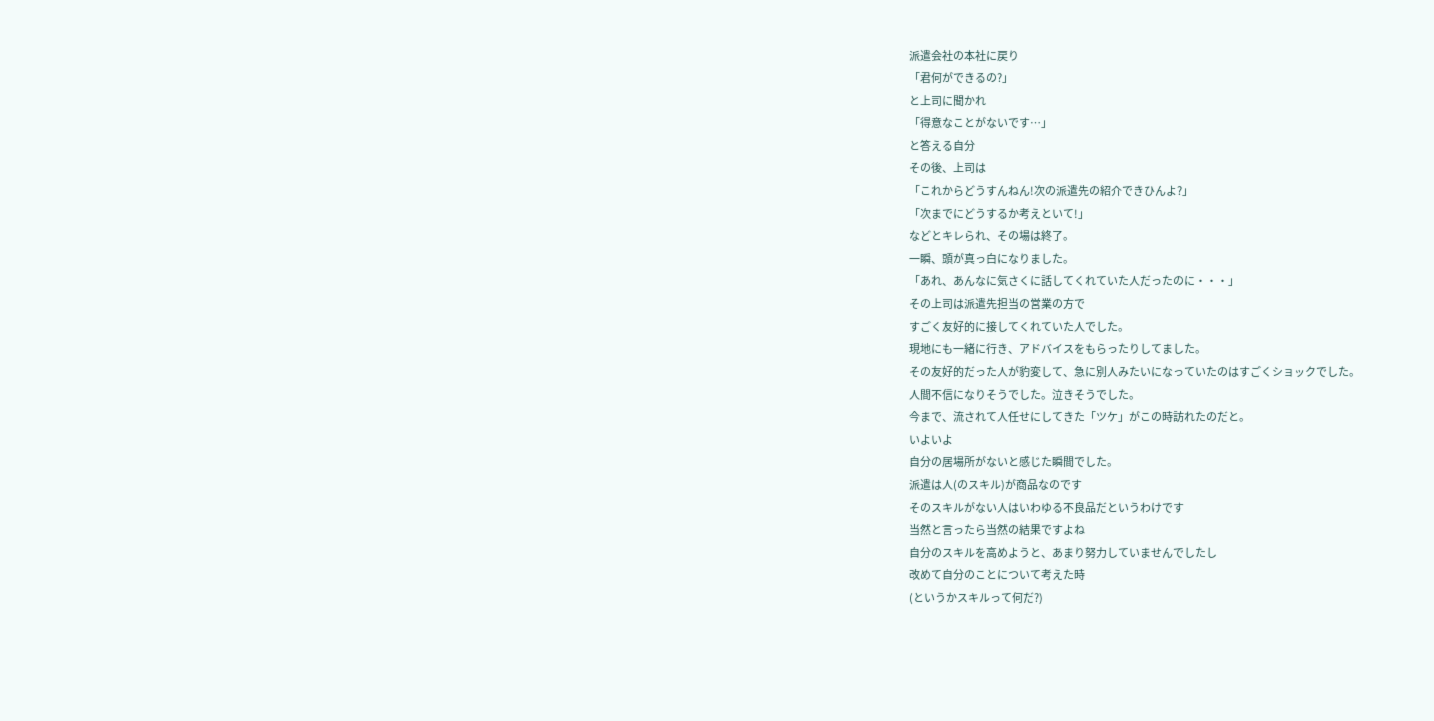派遣会社の本社に戻り
「君何ができるの?」
と上司に聞かれ
「得意なことがないです…」
と答える自分
その後、上司は
「これからどうすんねん!次の派遣先の紹介できひんよ?」
「次までにどうするか考えといて!」
などとキレられ、その場は終了。
一瞬、頭が真っ白になりました。
「あれ、あんなに気さくに話してくれていた人だったのに・・・」
その上司は派遣先担当の営業の方で
すごく友好的に接してくれていた人でした。
現地にも一緒に行き、アドバイスをもらったりしてました。
その友好的だった人が豹変して、急に別人みたいになっていたのはすごくショックでした。
人間不信になりそうでした。泣きそうでした。
今まで、流されて人任せにしてきた「ツケ」がこの時訪れたのだと。
いよいよ
自分の居場所がないと感じた瞬間でした。
派遣は人(のスキル)が商品なのです
そのスキルがない人はいわゆる不良品だというわけです
当然と言ったら当然の結果ですよね
自分のスキルを高めようと、あまり努力していませんでしたし
改めて自分のことについて考えた時
(というかスキルって何だ?)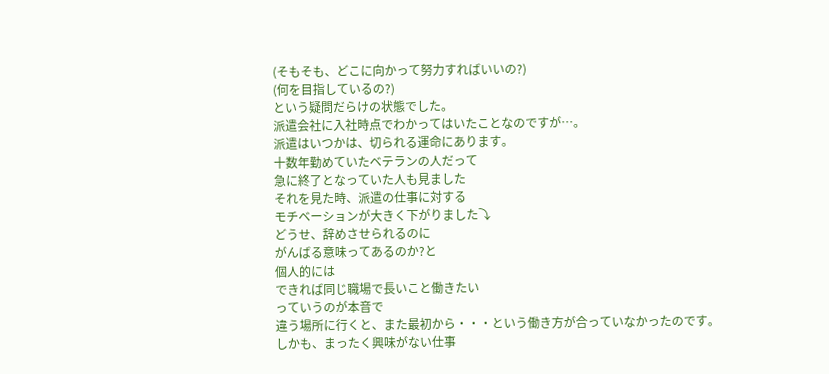(そもそも、どこに向かって努力すればいいの?)
(何を目指しているの?)
という疑問だらけの状態でした。
派遣会社に入社時点でわかってはいたことなのですが…。
派遣はいつかは、切られる運命にあります。
十数年勤めていたベテランの人だって
急に終了となっていた人も見ました
それを見た時、派遣の仕事に対する
モチベーションが大きく下がりました⤵
どうせ、辞めさせられるのに
がんばる意味ってあるのか?と
個人的には
できれば同じ職場で長いこと働きたい
っていうのが本音で
違う場所に行くと、また最初から・・・という働き方が合っていなかったのです。
しかも、まったく興味がない仕事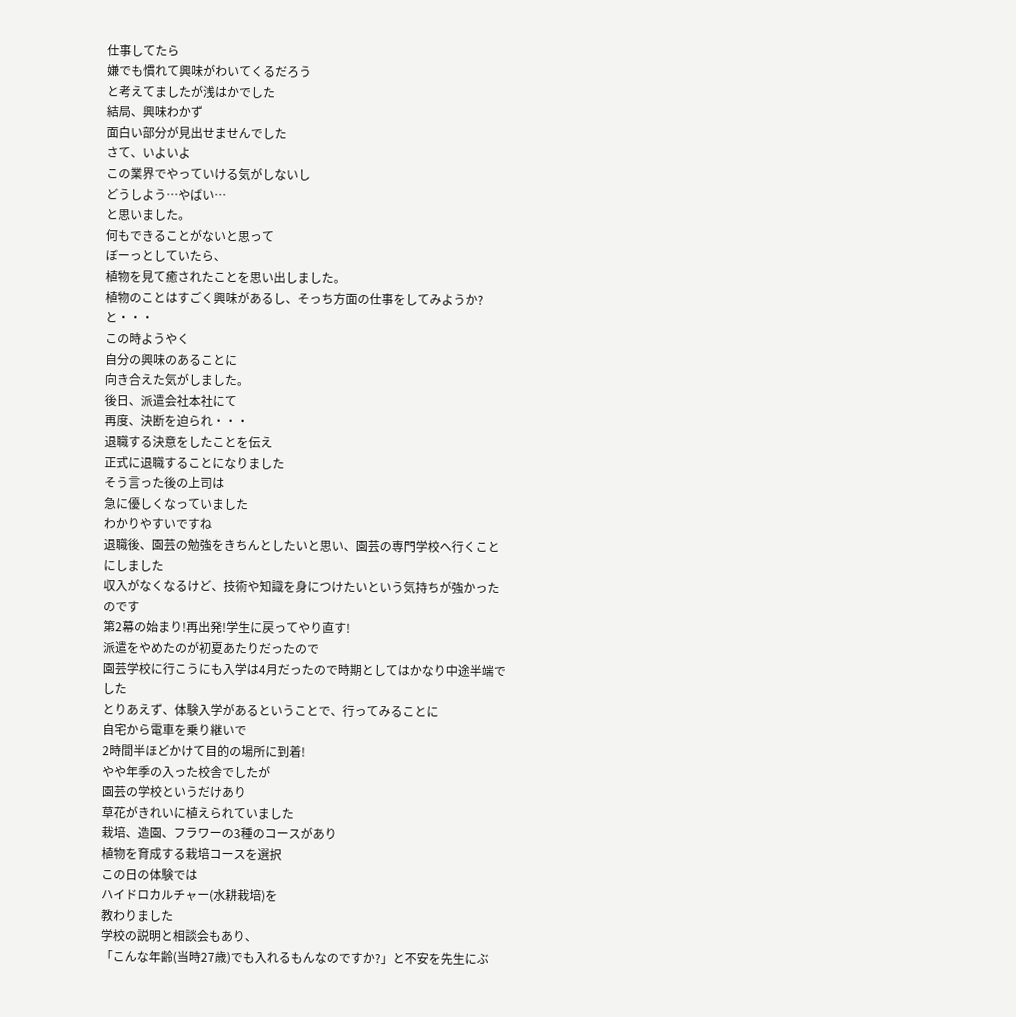仕事してたら
嫌でも慣れて興味がわいてくるだろう
と考えてましたが浅はかでした
結局、興味わかず
面白い部分が見出せませんでした
さて、いよいよ
この業界でやっていける気がしないし
どうしよう…やばい…
と思いました。
何もできることがないと思って
ぼーっとしていたら、
植物を見て癒されたことを思い出しました。
植物のことはすごく興味があるし、そっち方面の仕事をしてみようか?と・・・
この時ようやく
自分の興味のあることに
向き合えた気がしました。
後日、派遣会社本社にて
再度、決断を迫られ・・・
退職する決意をしたことを伝え
正式に退職することになりました
そう言った後の上司は
急に優しくなっていました
わかりやすいですね
退職後、園芸の勉強をきちんとしたいと思い、園芸の専門学校へ行くことにしました
収入がなくなるけど、技術や知識を身につけたいという気持ちが強かったのです
第2幕の始まり!再出発!学生に戻ってやり直す!
派遣をやめたのが初夏あたりだったので
園芸学校に行こうにも入学は4月だったので時期としてはかなり中途半端でした
とりあえず、体験入学があるということで、行ってみることに
自宅から電車を乗り継いで
2時間半ほどかけて目的の場所に到着!
やや年季の入った校舎でしたが
園芸の学校というだけあり
草花がきれいに植えられていました
栽培、造園、フラワーの3種のコースがあり
植物を育成する栽培コースを選択
この日の体験では
ハイドロカルチャー(水耕栽培)を
教わりました
学校の説明と相談会もあり、
「こんな年齢(当時27歳)でも入れるもんなのですか?」と不安を先生にぶ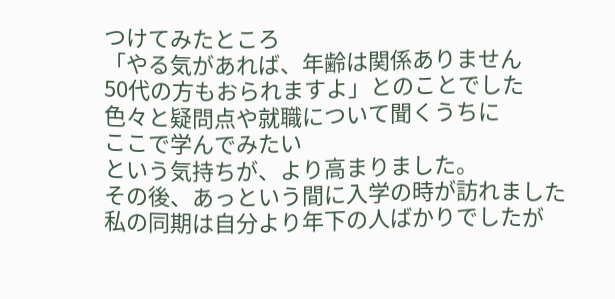つけてみたところ
「やる気があれば、年齢は関係ありません
50代の方もおられますよ」とのことでした
色々と疑問点や就職について聞くうちに
ここで学んでみたい
という気持ちが、より高まりました。
その後、あっという間に入学の時が訪れました
私の同期は自分より年下の人ばかりでしたが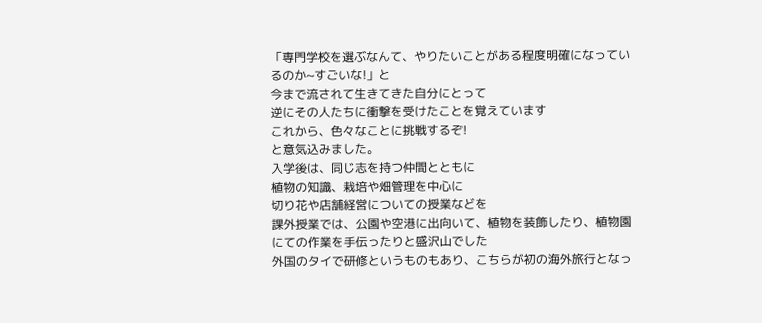「専門学校を選ぶなんて、やりたいことがある程度明確になっているのか~すごいな!」と
今まで流されて生きてきた自分にとって
逆にその人たちに衝撃を受けたことを覚えています
これから、色々なことに挑戦するぞ!
と意気込みました。
入学後は、同じ志を持つ仲間とともに
植物の知識、栽培や畑管理を中心に
切り花や店舗経営についての授業などを
課外授業では、公園や空港に出向いて、植物を装飾したり、植物園にての作業を手伝ったりと盛沢山でした
外国のタイで研修というものもあり、こちらが初の海外旅行となっ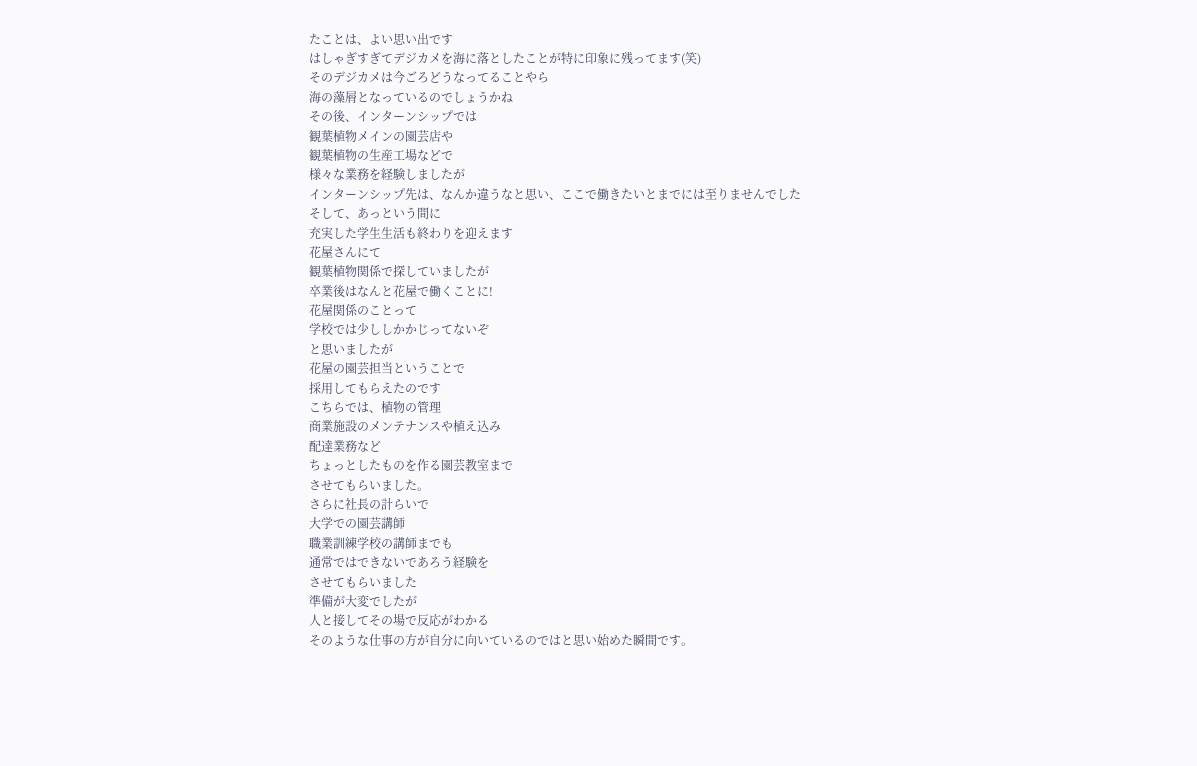たことは、よい思い出です
はしゃぎすぎてデジカメを海に落としたことが特に印象に残ってます(笑)
そのデジカメは今ごろどうなってることやら
海の藻屑となっているのでしょうかね
その後、インターンシップでは
観葉植物メインの園芸店や
観葉植物の生産工場などで
様々な業務を経験しましたが
インターンシップ先は、なんか違うなと思い、ここで働きたいとまでには至りませんでした
そして、あっという間に
充実した学生生活も終わりを迎えます
花屋さんにて
観葉植物関係で探していましたが
卒業後はなんと花屋で働くことに!
花屋関係のことって
学校では少ししかかじってないぞ
と思いましたが
花屋の園芸担当ということで
採用してもらえたのです
こちらでは、植物の管理
商業施設のメンテナンスや植え込み
配達業務など
ちょっとしたものを作る園芸教室まで
させてもらいました。
さらに社長の計らいで
大学での園芸講師
職業訓練学校の講師までも
通常ではできないであろう経験を
させてもらいました
準備が大変でしたが
人と接してその場で反応がわかる
そのような仕事の方が自分に向いているのではと思い始めた瞬間です。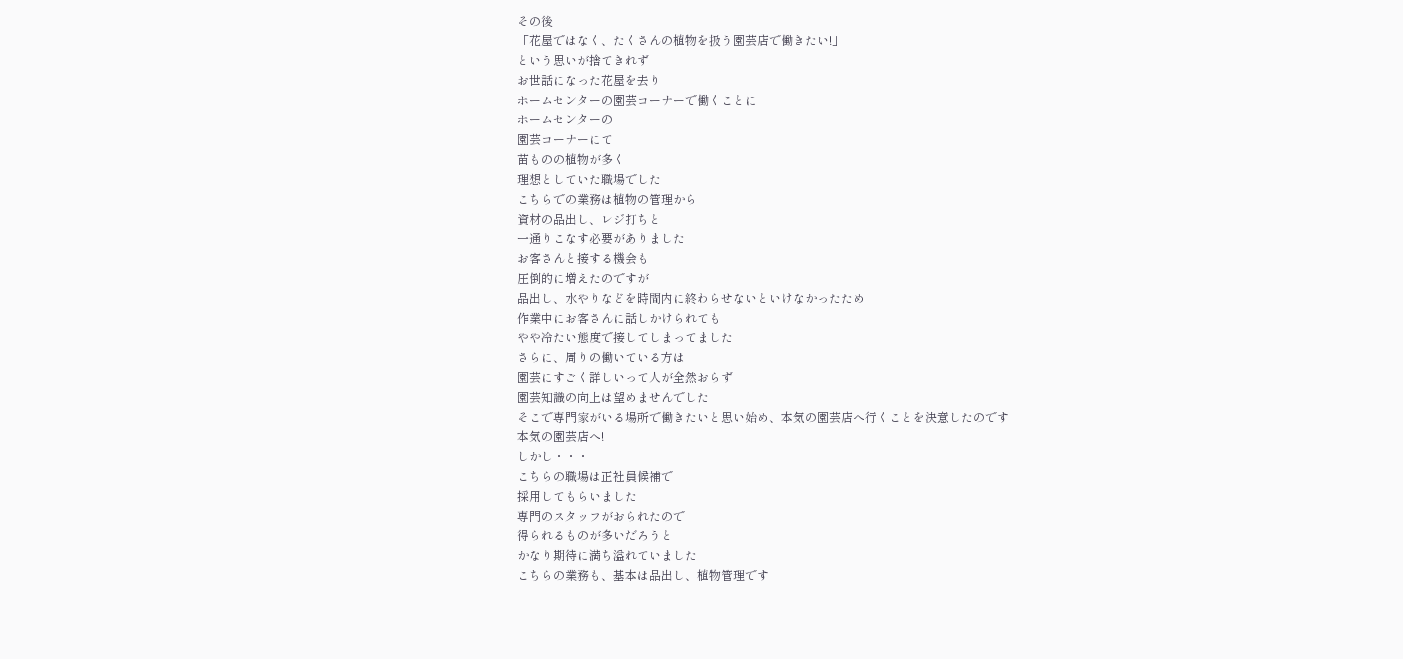その後
「花屋ではなく、たくさんの植物を扱う園芸店で働きたい!」
という思いが捨てきれず
お世話になった花屋を去り
ホームセンターの園芸コーナーで働くことに
ホームセンターの
園芸コーナーにて
苗ものの植物が多く
理想としていた職場でした
こちらでの業務は植物の管理から
資材の品出し、レジ打ちと
一通りこなす必要がありました
お客さんと接する機会も
圧倒的に増えたのですが
品出し、水やりなどを時間内に終わらせないといけなかったため
作業中にお客さんに話しかけられても
やや冷たい態度で接してしまってました
さらに、周りの働いている方は
園芸にすごく詳しいって人が全然おらず
園芸知識の向上は望めませんでした
そこで専門家がいる場所で働きたいと思い始め、本気の園芸店へ行くことを決意したのです
本気の園芸店へ!
しかし・・・
こちらの職場は正社員候補で
採用してもらいました
専門のスタッフがおられたので
得られるものが多いだろうと
かなり期待に満ち溢れていました
こちらの業務も、基本は品出し、植物管理です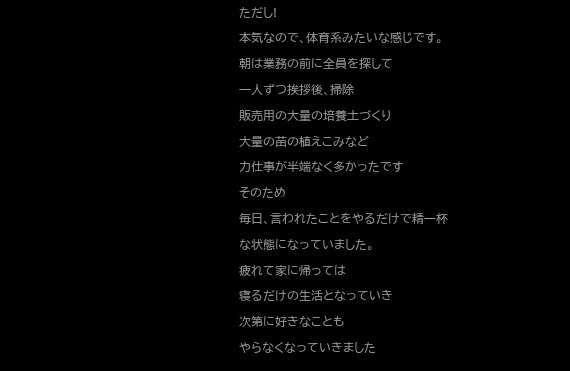ただし!
本気なので、体育系みたいな感じです。
朝は業務の前に全員を探して
一人ずつ挨拶後、掃除
販売用の大量の培養土づくり
大量の苗の植えこみなど
力仕事が半端なく多かったです
そのため
毎日、言われたことをやるだけで精一杯
な状態になっていました。
疲れて家に帰っては
寝るだけの生活となっていき
次第に好きなことも
やらなくなっていきました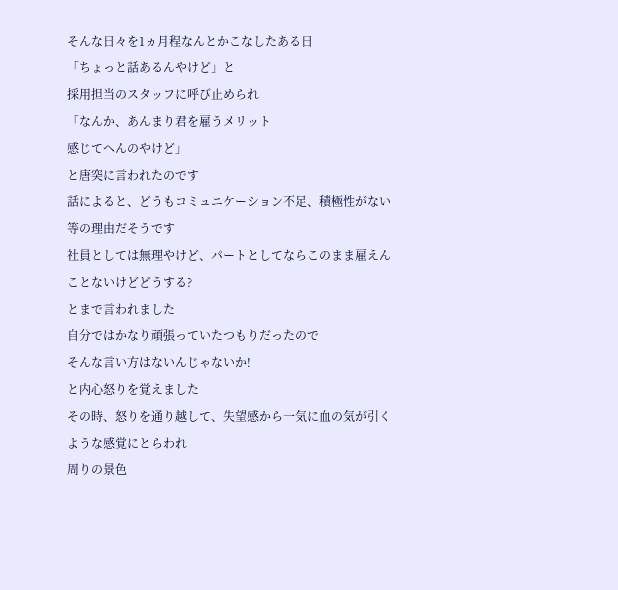そんな日々を1ヵ月程なんとかこなしたある日
「ちょっと話あるんやけど」と
採用担当のスタッフに呼び止められ
「なんか、あんまり君を雇うメリット
感じてへんのやけど」
と唐突に言われたのです
話によると、どうもコミュニケーション不足、積極性がない等の理由だそうです
社員としては無理やけど、パートとしてならこのまま雇えんことないけどどうする?
とまで言われました
自分ではかなり頑張っていたつもりだったので
そんな言い方はないんじゃないか!
と内心怒りを覚えました
その時、怒りを通り越して、失望感から一気に血の気が引くような感覚にとらわれ
周りの景色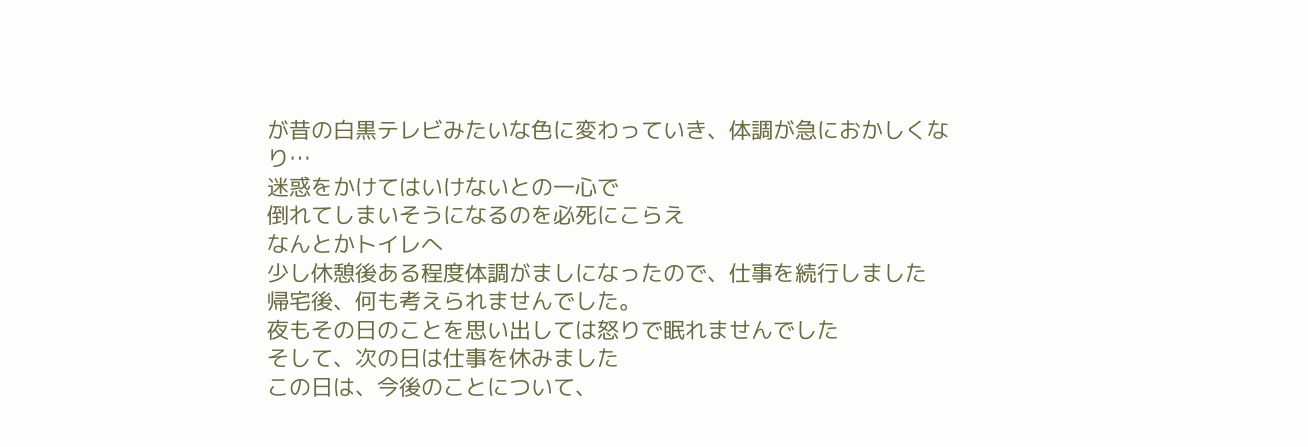が昔の白黒テレビみたいな色に変わっていき、体調が急におかしくなり…
迷惑をかけてはいけないとの一心で
倒れてしまいそうになるのを必死にこらえ
なんとかトイレへ
少し休憩後ある程度体調がましになったので、仕事を続行しました
帰宅後、何も考えられませんでした。
夜もその日のことを思い出しては怒りで眠れませんでした
そして、次の日は仕事を休みました
この日は、今後のことについて、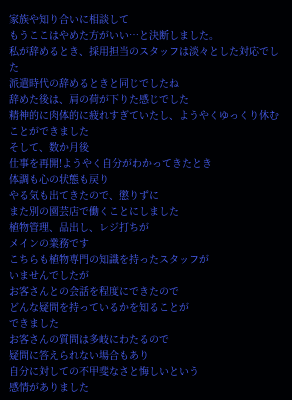家族や知り合いに相談して
もうここはやめた方がいい…と決断しました。
私が辞めるとき、採用担当のスタッフは淡々とした対応でした
派遣時代の辞めるときと同じでしたね
辞めた後は、肩の荷が下りた感じでした
精神的に肉体的に疲れすぎていたし、ようやくゆっくり休むことができました
そして、数か月後
仕事を再開!ようやく自分がわかってきたとき
体調も心の状態も戻り
やる気も出てきたので、懲りずに
また別の園芸店で働くことにしました
植物管理、品出し、レジ打ちが
メインの業務です
こちらも植物専門の知識を持ったスタッフが
いませんでしたが
お客さんとの会話を程度にできたので
どんな疑問を持っているかを知ることが
できました
お客さんの質問は多岐にわたるので
疑問に答えられない場合もあり
自分に対しての不甲斐なさと悔しいという
感情がありました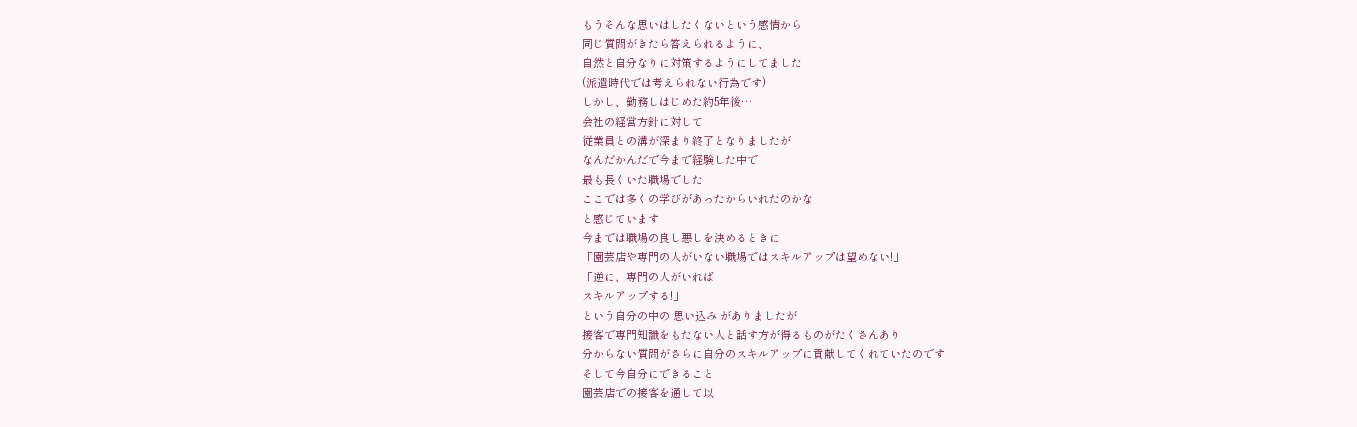もうそんな思いはしたくないという感情から
同じ質問がきたら答えられるように、
自然と自分なりに対策するようにしてました
(派遣時代では考えられない行為です)
しかし、勤務しはじめた約5年後…
会社の経営方針に対して
従業員との溝が深まり終了となりましたが
なんだかんだで今まで経験した中で
最も長くいた職場でした
ここでは多くの学びがあったからいれたのかな
と感じています
今までは職場の良し悪しを決めるときに
「園芸店や専門の人がいない職場ではスキルアップは望めない!」
「逆に、専門の人がいれば
スキルアップする!」
という自分の中の 思い込み がありましたが
接客で専門知識をもたない人と話す方が得るものがたくさんあり
分からない質問がさらに自分のスキルアップに貢献してくれていたのです
そして今自分にできること
園芸店での接客を通して以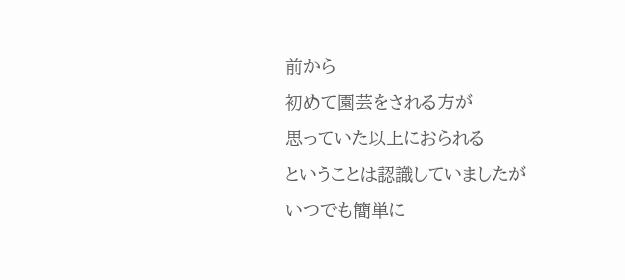前から
初めて園芸をされる方が
思っていた以上におられる
ということは認識していましたが
いつでも簡単に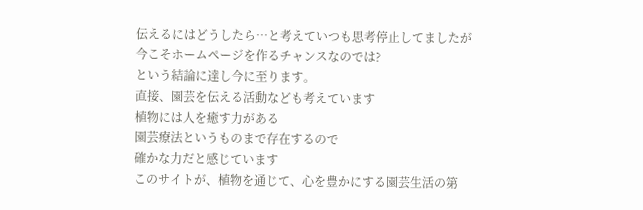伝えるにはどうしたら…と考えていつも思考停止してましたが
今こそホームページを作るチャンスなのでは?
という結論に達し今に至ります。
直接、園芸を伝える活動なども考えています
植物には人を癒す力がある
園芸療法というものまで存在するので
確かな力だと感じています
このサイトが、植物を通じて、心を豊かにする園芸生活の第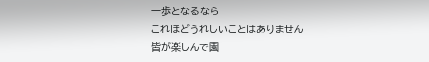一歩となるなら
これほどうれしいことはありません
皆が楽しんで園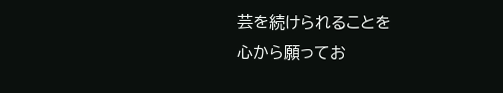芸を続けられることを
心から願ってお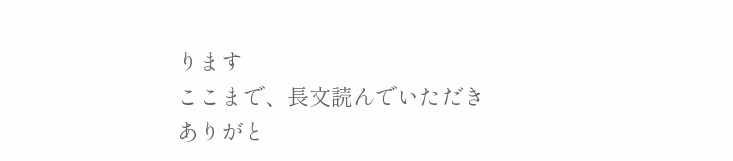ります
ここまで、長文読んでいただき
ありがと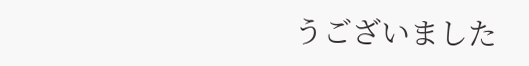うございました